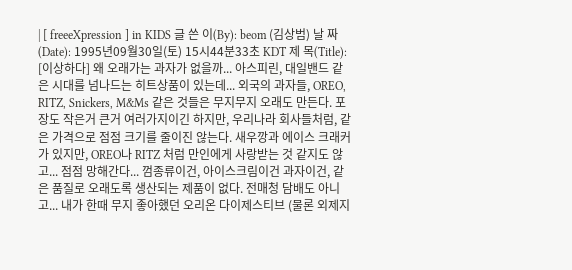| [ freeeXpression ] in KIDS 글 쓴 이(By): beom (김상범) 날 짜 (Date): 1995년09월30일(토) 15시44분33초 KDT 제 목(Title): [이상하다] 왜 오래가는 과자가 없을까... 아스피린, 대일밴드 같은 시대를 넘나드는 히트상품이 있는데... 외국의 과자들, OREO, RITZ, Snickers, M&Ms 같은 것들은 무지무지 오래도 만든다. 포장도 작은거 큰거 여러가지이긴 하지만, 우리나라 회사들처럼, 같은 가격으로 점점 크기를 줄이진 않는다. 새우깡과 에이스 크래커가 있지만, OREO나 RITZ 처럼 만인에게 사랑받는 것 같지도 않고... 점점 망해간다... 껌종류이건, 아이스크림이건 과자이건, 같은 품질로 오래도록 생산되는 제품이 없다. 전매청 담배도 아니고... 내가 한때 무지 좋아했던 오리온 다이제스티브 (물론 외제지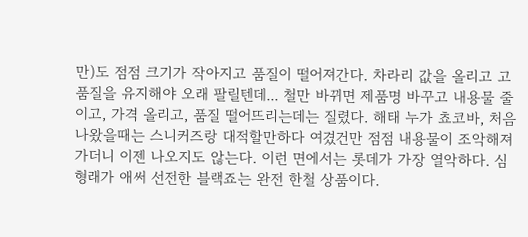만)도 점점 크기가 작아지고 품질이 떨어져간다. 차라리 값을 올리고 고품질을 유지해야 오래 팔릴텐데... 철만 바뀌면 제품명 바꾸고 내용물 줄이고, 가격 올리고, 품질 떨어뜨리는데는 질렸다. 해태 누가 쵸코바, 처음 나왔을때는 스니커즈랑 대적할만하다 여겼건만 점점 내용물이 조악해져가더니 이젠 나오지도 않는다. 이런 면에서는 롯데가 가장 열악하다. 심형래가 애써 선전한 블랙죠는 완전 한철 상품이다.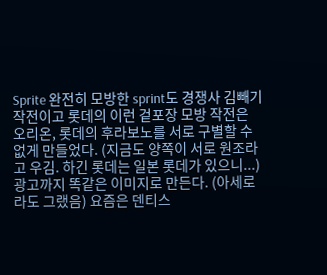Sprite 완전히 모방한 sprint도 경쟁사 김빼기 작전이고 롯데의 이런 겉포장 모방 작전은 오리온, 롯데의 후라보노를 서로 구별할 수 없게 만들었다. (지금도 양쪽이 서로 원조라고 우김. 하긴 롯데는 일본 롯데가 있으니...) 광고까지 똑같은 이미지로 만든다. (아세로라도 그랬음) 요즘은 덴티스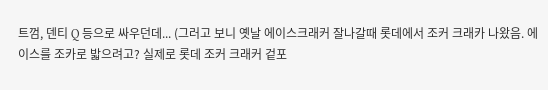트껌, 덴티 Q 등으로 싸우던데... (그러고 보니 옛날 에이스크래커 잘나갈때 롯데에서 조커 크래카 나왔음. 에이스를 조카로 밟으려고? 실제로 롯데 조커 크래커 겉포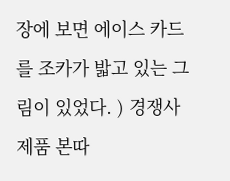장에 보면 에이스 카드를 조카가 밟고 있는 그림이 있었다. ) 경쟁사 제품 본따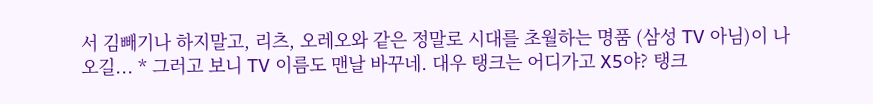서 김빼기나 하지말고, 리츠, 오레오와 같은 정말로 시대를 초월하는 명품 (삼성 TV 아님)이 나오길... * 그러고 보니 TV 이름도 맨날 바꾸네. 대우 탱크는 어디가고 X5야? 탱크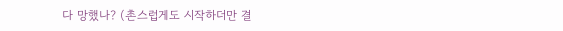다 망했나? (촌스럽게도 시작하더만 결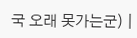국 오래 못가는군) |